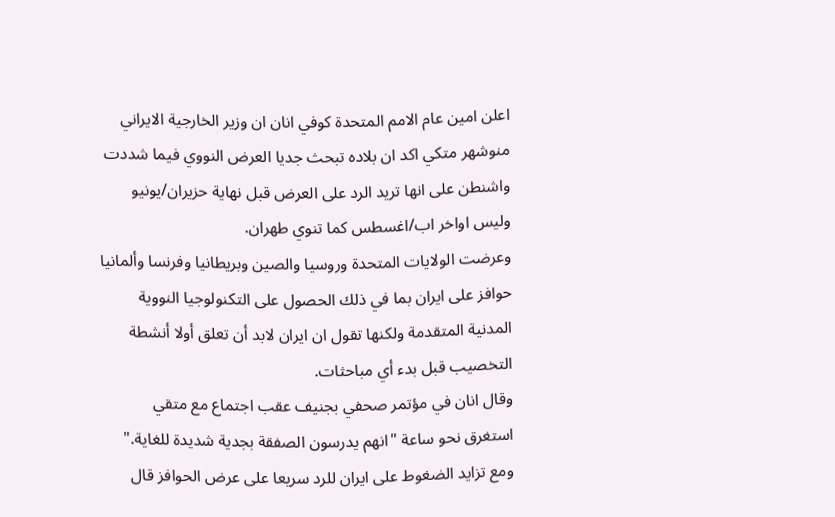اعلن امين عام الامم المتحدة كوفي انان ان وزير الخارجية الايراني منوشهر متكي اكد ان بلاده تبحث جديا العرض النووي فيما شددت واشنطن على انها تريد الرد على العرض قبل نهاية حزيران/يونيو وليس اواخر اب/اغسطس كما تنوي طهران.
وعرضت الولايات المتحدة وروسيا والصين وبريطانيا وفرنسا وألمانيا حوافز على ايران بما في ذلك الحصول على التكنولوجيا النووية المدنية المتقدمة ولكنها تقول ان ايران لابد أن تعلق أولا أنشطة التخصيب قبل بدء أي مباحثات.
وقال انان في مؤتمر صحفي بجنيف عقب اجتماع مع متقي استغرق نحو ساعة "انهم يدرسون الصفقة بجدية شديدة للغاية."
ومع تزايد الضغوط على ايران للرد سريعا على عرض الحوافز قال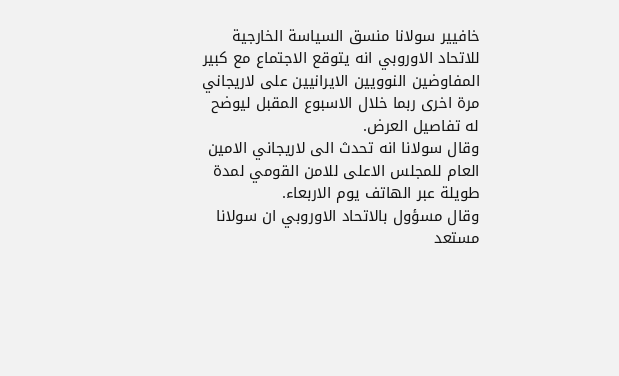خافيير سولانا منسق السياسة الخارجية للاتحاد الاوروبي انه يتوقع الاجتماع مع كبير المفاوضين النوويين الايرانيين على لاريجاني مرة اخرى ربما خلال الاسبوع المقبل ليوضح له تفاصيل العرض.
وقال سولانا انه تحدث الى لاريجاني الامين العام للمجلس الاعلى للامن القومي لمدة طويلة عبر الهاتف يوم الاربعاء.
وقال مسؤول بالاتحاد الاوروبي ان سولانا مستعد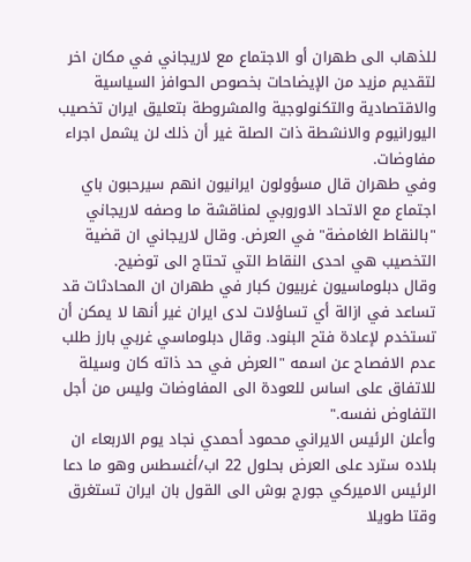للذهاب الى طهران أو الاجتماع مع لاريجاني في مكان اخر لتقديم مزيد من الإيضاحات بخصوص الحوافز السياسية والاقتصادية والتكنولوجية والمشروطة بتعليق ايران تخصيب اليورانيوم والانشطة ذات الصلة غير أن ذلك لن يشمل اجراء مفاوضات.
وفي طهران قال مسؤولون ايرانيون انهم سيرحبون باي اجتماع مع الاتحاد الاوروبي لمناقشة ما وصفه لاريجاني "بالنقاط الغامضة" في العرض. وقال لاريجاني ان قضية التخصيب هي احدى النقاط التي تحتاج الى توضيح.
وقال دبلوماسيون غربيون كبار في طهران ان المحادثات قد تساعد في ازالة أي تساؤلات لدى ايران غير أنها لا يمكن أن تستخدم لإعادة فتح البنود. وقال دبلوماسي غربي بارز طلب عدم الافصاح عن اسمه "العرض في حد ذاته كان وسيلة للاتفاق على اساس للعودة الى المفاوضات وليس من أجل التفاوض نفسه."
وأعلن الرئيس الايراني محمود أحمدي نجاد يوم الاربعاء ان بلاده سترد على العرض بحلول 22 اب/أغسطس وهو ما دعا الرئيس الاميركي جورج بوش الى القول بان ايران تستغرق وقتا طويلا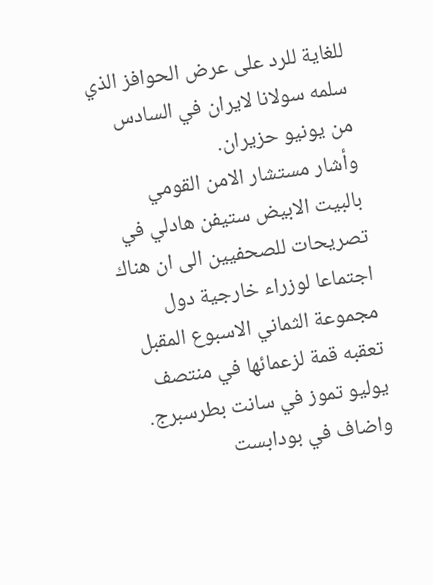للغاية للرد على عرض الحوافز الذي سلمه سولانا لايران في السادس من يونيو حزيران.
وأشار مستشار الامن القومي بالبيت الابيض ستيفن هادلي في تصريحات للصحفيين الى ان هناك اجتماعا لوزراء خارجية دول مجموعة الثماني الاسبوع المقبل تعقبه قمة لزعمائها في منتصف يوليو تموز في سانت بطرسبرج.
واضاف في بودابست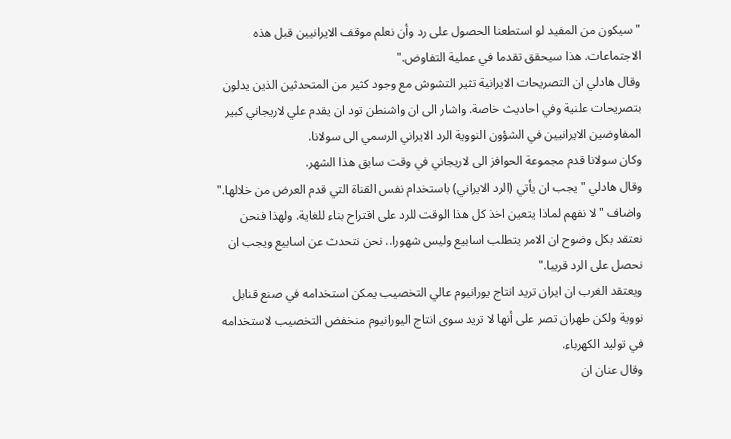"سيكون من المفيد لو استطعنا الحصول على رد وأن نعلم موقف الايرانيين قبل هذه الاجتماعات. هذا سيحقق تقدما في عملية التفاوض."
وقال هادلي ان التصريحات الايرانية تثير التشوش مع وجود كثير من المتحدثين الذين يدلون بتصريحات علنية وفي احاديث خاصة. واشار الى ان واشنطن تود ان يقدم علي لاريجاني كبير المفاوضين الايرانيين في الشؤون النووية الرد الايراني الرسمي الى سولانا.
وكان سولانا قدم مجموعة الحوافز الى لاريجاني في وقت سابق هذا الشهر.
وقال هادلي "يجب ان يأتي (الرد الايراني) باستخدام نفس القناة التي قدم العرض من خلالها."
واضاف "لا نفهم لماذا يتعين اخذ كل هذا الوقت للرد على اقتراح بناء للغاية. ولهذا فنحن نعتقد بكل وضوح ان الامر يتطلب اسابيع وليس شهورا.. نحن نتحدث عن اسابيع ويجب ان نحصل على الرد قريبا."
ويعتقد الغرب ان ايران تريد انتاج يورانيوم عالي التخصيب يمكن استخدامه في صنع قنابل نووية ولكن طهران تصر على أنها لا تريد سوى انتاج اليورانيوم منخفض التخصيب لاستخدامه في توليد الكهرباء.
وقال عنان ان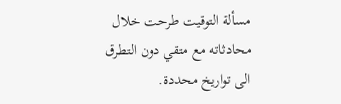مسألة التوقيت طرحت خلال محادثاته مع متقي دون التطرق الى تواريخ محددة.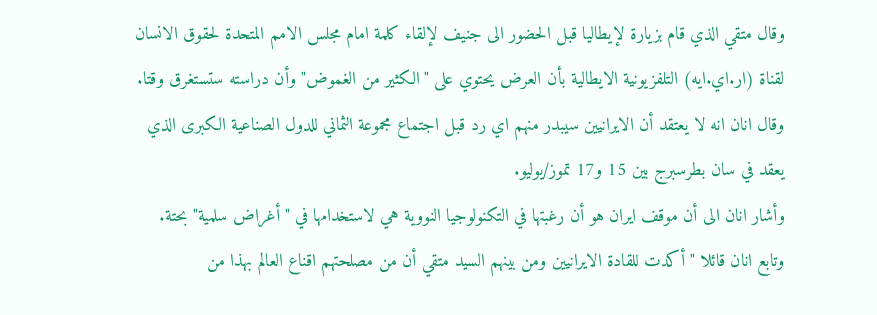وقال متقي الذي قام بزيارة لإيطاليا قبل الحضور الى جنيف لإلقاء كلمة امام مجلس الامم المتحدة لحقوق الانسان لقناة (ار.اي.ايه) التلفزيونية الايطالية بأن العرض يحتوي على "الكثير من الغموض" وأن دراسته ستستغرق وقتا.
وقال انان انه لا يعتقد أن الايرانيين سيبدر منهم اي رد قبل اجتماع مجموعة الثماني للدول الصناعية الكبرى الذي يعقد في سان بطرسبرج بين 15 و17 تموز/يوليو.
وأشار انان الى أن موقف ايران هو أن رغبتها في التكنولوجيا النووية هي لاستخدامها في "أغراض سلمية" بحتة.
وتابع انان قائلا "أكدت للقادة الايرانيين ومن بينهم السيد متقي أن من مصلحتهم اقناع العالم بهذا من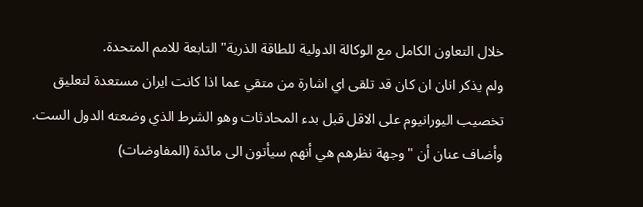خلال التعاون الكامل مع الوكالة الدولية للطاقة الذرية" التابعة للامم المتحدة.
ولم يذكر انان ان كان قد تلقى اي اشارة من متقي عما اذا كانت ايران مستعدة لتعليق تخصيب اليورانيوم على الاقل قبل بدء المحادثات وهو الشرط الذي وضعته الدول الست.
وأضاف عنان أن "وجهة نظرهم هي أنهم سيأتون الى مائدة (المفاوضات)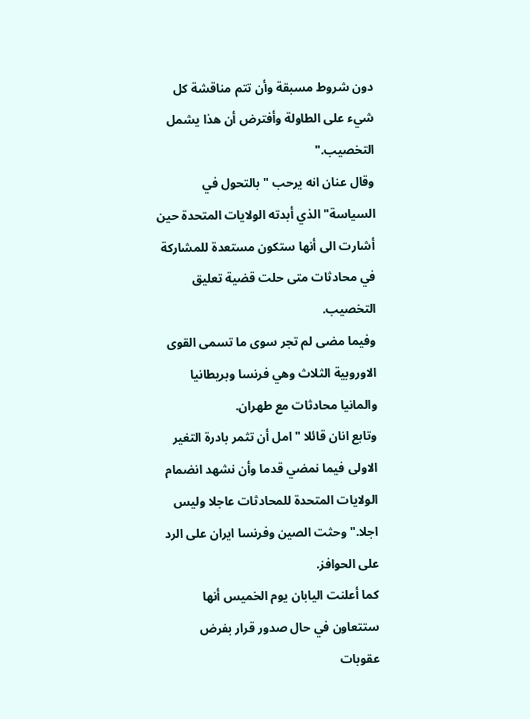دون شروط مسبقة وأن تتم مناقشة كل شيء على الطاولة وأفترض أن هذا يشمل التخصيب."
وقال عنان انه يرحب "بالتحول في السياسة" الذي أبدته الولايات المتحدة حين أشارت الى أنها ستكون مستعدة للمشاركة في محادثات متى حلت قضية تعليق التخصيب.
وفيما مضى لم تجر سوى ما تسمى القوى الاوروبية الثلاث وهي فرنسا وبريطانيا والمانيا محادثات مع طهران.
وتابع انان قائلا "امل أن تثمر بادرة التغير الاولى فيما نمضي قدما وأن نشهد انضمام الولايات المتحدة للمحادثات عاجلا وليس اجلا." وحثت الصين وفرنسا ايران على الرد على الحوافز.
كما أعلنت اليابان يوم الخميس أنها ستتعاون في حال صدور قرار بفرض عقوبات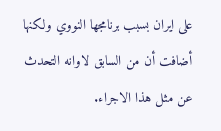على ايران بسبب برنامجها النووي ولكنها أضافت أن من السابق لاوانه التحدث عن مثل هذا الاجراء.